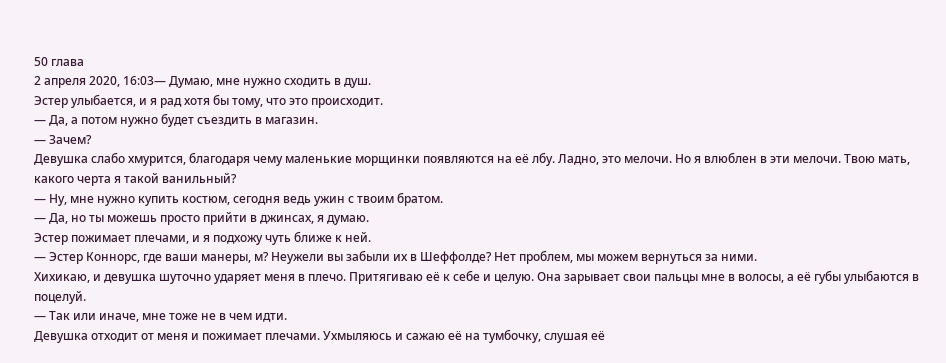50 глава
2 апреля 2020, 16:03— Думаю, мне нужно сходить в душ.
Эстер улыбается, и я рад хотя бы тому, что это происходит.
— Да, а потом нужно будет съездить в магазин.
— Зачем?
Девушка слабо хмурится, благодаря чему маленькие морщинки появляются на её лбу. Ладно, это мелочи. Но я влюблен в эти мелочи. Твою мать, какого черта я такой ванильный?
— Ну, мне нужно купить костюм, сегодня ведь ужин с твоим братом.
— Да, но ты можешь просто прийти в джинсах, я думаю.
Эстер пожимает плечами, и я подхожу чуть ближе к ней.
— Эстер Коннорс, где ваши манеры, м? Неужели вы забыли их в Шеффолде? Нет проблем, мы можем вернуться за ними.
Хихикаю, и девушка шуточно ударяет меня в плечо. Притягиваю её к себе и целую. Она зарывает свои пальцы мне в волосы, а её губы улыбаются в поцелуй.
— Так или иначе, мне тоже не в чем идти.
Девушка отходит от меня и пожимает плечами. Ухмыляюсь и сажаю её на тумбочку, слушая её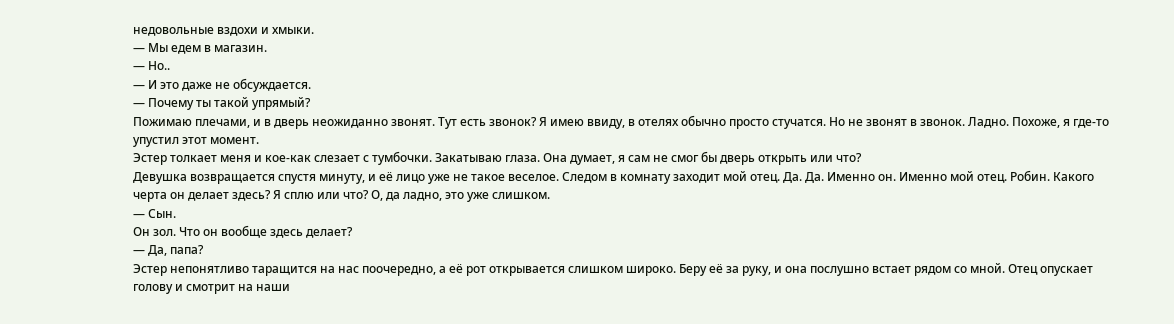недовольные вздохи и хмыки.
— Мы едем в магазин.
— Но..
— И это даже не обсуждается.
— Почему ты такой упрямый?
Пожимаю плечами, и в дверь неожиданно звонят. Тут есть звонок? Я имею ввиду, в отелях обычно просто стучатся. Но не звонят в звонок. Ладно. Похоже, я где-то упустил этот момент.
Эстер толкает меня и кое-как слезает с тумбочки. Закатываю глаза. Она думает, я сам не смог бы дверь открыть или что?
Девушка возвращается спустя минуту, и её лицо уже не такое веселое. Следом в комнату заходит мой отец. Да. Да. Именно он. Именно мой отец. Робин. Какого черта он делает здесь? Я сплю или что? О, да ладно, это уже слишком.
— Сын.
Он зол. Что он вообще здесь делает?
— Да, папа?
Эстер непонятливо таращится на нас поочередно, а её рот открывается слишком широко. Беру её за руку, и она послушно встает рядом со мной. Отец опускает голову и смотрит на наши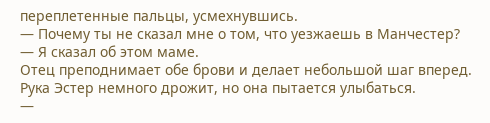переплетенные пальцы, усмехнувшись.
— Почему ты не сказал мне о том, что уезжаешь в Манчестер?
— Я сказал об этом маме.
Отец преподнимает обе брови и делает небольшой шаг вперед. Рука Эстер немного дрожит, но она пытается улыбаться.
—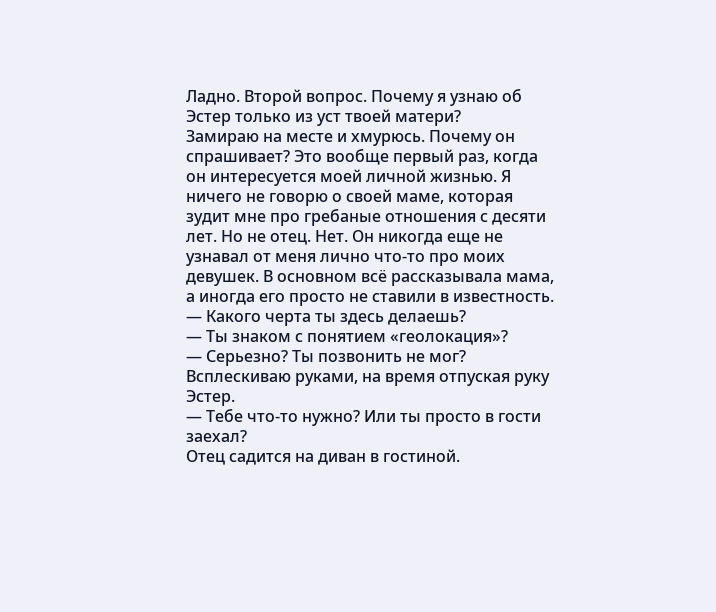Ладно. Второй вопрос. Почему я узнаю об Эстер только из уст твоей матери?
Замираю на месте и хмурюсь. Почему он спрашивает? Это вообще первый раз, когда он интересуется моей личной жизнью. Я ничего не говорю о своей маме, которая зудит мне про гребаные отношения с десяти лет. Но не отец. Нет. Он никогда еще не узнавал от меня лично что-то про моих девушек. В основном всё рассказывала мама, а иногда его просто не ставили в известность.
— Какого черта ты здесь делаешь?
— Ты знаком с понятием «геолокация»?
— Серьезно? Ты позвонить не мог?
Всплескиваю руками, на время отпуская руку Эстер.
— Тебе что-то нужно? Или ты просто в гости заехал?
Отец садится на диван в гостиной.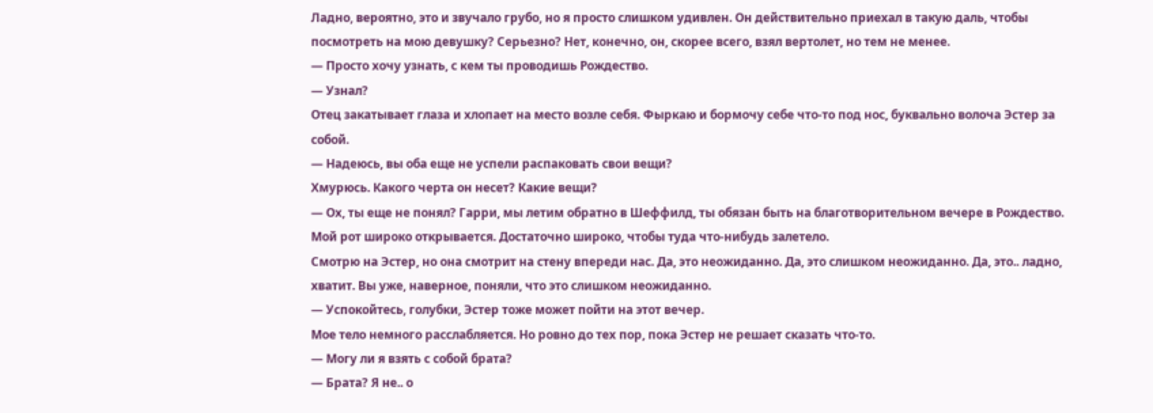Ладно, вероятно, это и звучало грубо, но я просто слишком удивлен. Он действительно приехал в такую даль, чтобы посмотреть на мою девушку? Серьезно? Нет, конечно, он, скорее всего, взял вертолет, но тем не менее.
— Просто хочу узнать, с кем ты проводишь Рождество.
— Узнал?
Отец закатывает глаза и хлопает на место возле себя. Фыркаю и бормочу себе что-то под нос, буквально волоча Эстер за собой.
— Надеюсь, вы оба еще не успели распаковать свои вещи?
Хмурюсь. Какого черта он несет? Какие вещи?
— Ох, ты еще не понял? Гарри, мы летим обратно в Шеффилд, ты обязан быть на благотворительном вечере в Рождество.
Мой рот широко открывается. Достаточно широко, чтобы туда что-нибудь залетело.
Смотрю на Эстер, но она смотрит на стену впереди нас. Да, это неожиданно. Да, это слишком неожиданно. Да, это.. ладно, хватит. Вы уже, наверное, поняли, что это слишком неожиданно.
— Успокойтесь, голубки, Эстер тоже может пойти на этот вечер.
Мое тело немного расслабляется. Но ровно до тех пор, пока Эстер не решает сказать что-то.
— Могу ли я взять с собой брата?
— Брата? Я не.. о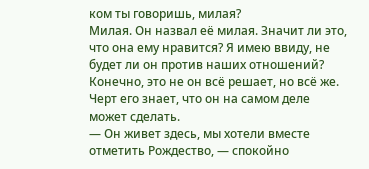ком ты говоришь, милая?
Милая. Он назвал её милая. Значит ли это, что она ему нравится? Я имею ввиду, не будет ли он против наших отношений? Конечно, это не он всё решает, но всё же. Черт его знает, что он на самом деле может сделать.
— Он живет здесь, мы хотели вместе отметить Рождество, — спокойно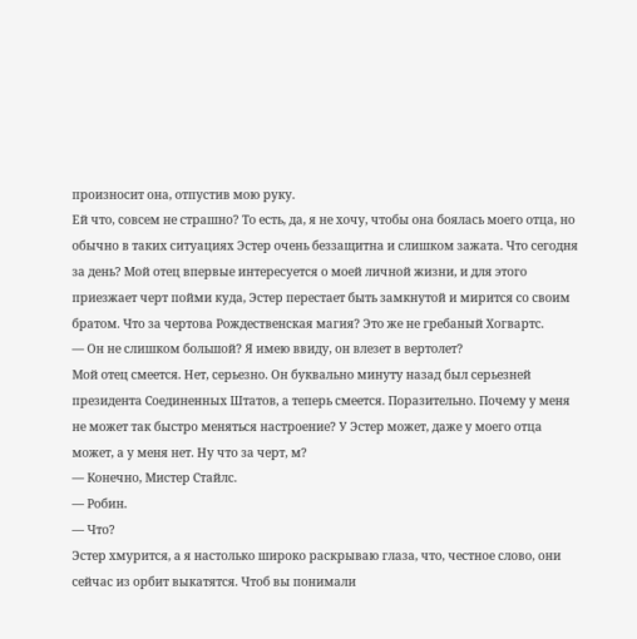произносит она, отпустив мою руку.
Ей что, совсем не страшно? То есть, да, я не хочу, чтобы она боялась моего отца, но обычно в таких ситуациях Эстер очень беззащитна и слишком зажата. Что сегодня за день? Мой отец впервые интересуется о моей личной жизни, и для этого приезжает черт пойми куда, Эстер перестает быть замкнутой и мирится со своим братом. Что за чертова Рождественская магия? Это же не гребаный Хогвартс.
— Он не слишком большой? Я имею ввиду, он влезет в вертолет?
Мой отец смеется. Нет, серьезно. Он буквально минуту назад был серьезней президента Соединенных Штатов, а теперь смеется. Поразительно. Почему у меня не может так быстро меняться настроение? У Эстер может, даже у моего отца может, а у меня нет. Ну что за черт, м?
— Конечно, Мистер Стайлс.
— Робин.
— Что?
Эстер хмурится, а я настолько широко раскрываю глаза, что, честное слово, они сейчас из орбит выкатятся. Чтоб вы понимали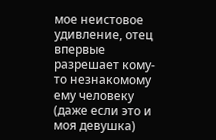мое неистовое удивление, отец впервые разрешает кому-то незнакомому ему человеку (даже если это и моя девушка)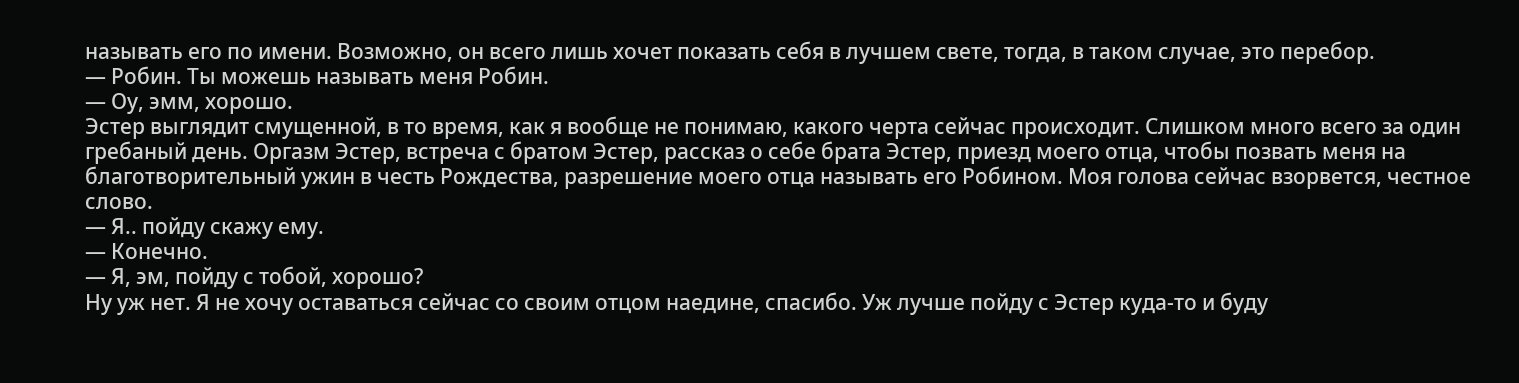называть его по имени. Возможно, он всего лишь хочет показать себя в лучшем свете, тогда, в таком случае, это перебор.
— Робин. Ты можешь называть меня Робин.
— Оу, эмм, хорошо.
Эстер выглядит смущенной, в то время, как я вообще не понимаю, какого черта сейчас происходит. Слишком много всего за один гребаный день. Оргазм Эстер, встреча с братом Эстер, рассказ о себе брата Эстер, приезд моего отца, чтобы позвать меня на благотворительный ужин в честь Рождества, разрешение моего отца называть его Робином. Моя голова сейчас взорвется, честное слово.
— Я.. пойду скажу ему.
— Конечно.
— Я, эм, пойду с тобой, хорошо?
Ну уж нет. Я не хочу оставаться сейчас со своим отцом наедине, спасибо. Уж лучше пойду с Эстер куда-то и буду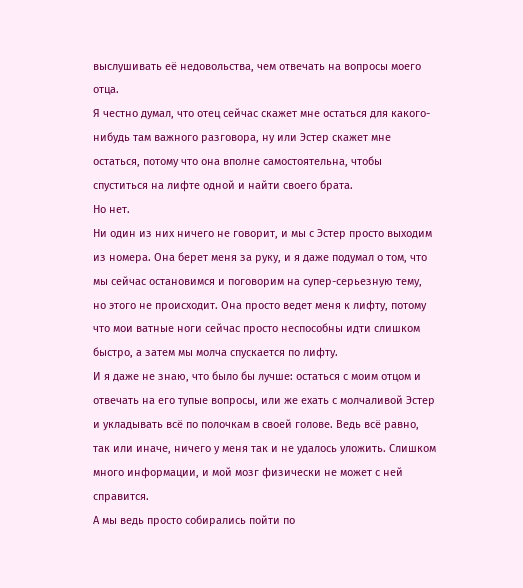выслушивать её недовольства, чем отвечать на вопросы моего отца.
Я честно думал, что отец сейчас скажет мне остаться для какого-нибудь там важного разговора, ну или Эстер скажет мне остаться, потому что она вполне самостоятельна, чтобы спуститься на лифте одной и найти своего брата.
Но нет.
Ни один из них ничего не говорит, и мы с Эстер просто выходим из номера. Она берет меня за руку, и я даже подумал о том, что мы сейчас остановимся и поговорим на супер-серьезную тему, но этого не происходит. Она просто ведет меня к лифту, потому что мои ватные ноги сейчас просто неспособны идти слишком быстро, а затем мы молча спускается по лифту.
И я даже не знаю, что было бы лучше: остаться с моим отцом и отвечать на его тупые вопросы, или же ехать с молчаливой Эстер и укладывать всё по полочкам в своей голове. Ведь всё равно, так или иначе, ничего у меня так и не удалось уложить. Слишком много информации, и мой мозг физически не может с ней справится.
А мы ведь просто собирались пойти по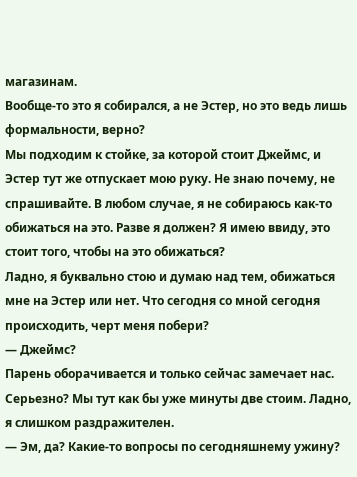магазинам.
Вообще-то это я собирался, а не Эстер, но это ведь лишь формальности, верно?
Мы подходим к стойке, за которой стоит Джеймс, и Эстер тут же отпускает мою руку. Не знаю почему, не спрашивайте. В любом случае, я не собираюсь как-то обижаться на это. Разве я должен? Я имею ввиду, это стоит того, чтобы на это обижаться?
Ладно, я буквально стою и думаю над тем, обижаться мне на Эстер или нет. Что сегодня со мной сегодня происходить, черт меня побери?
— Джеймс?
Парень оборачивается и только сейчас замечает нас. Серьезно? Мы тут как бы уже минуты две стоим. Ладно, я слишком раздражителен.
— Эм, да? Какие-то вопросы по сегодняшнему ужину?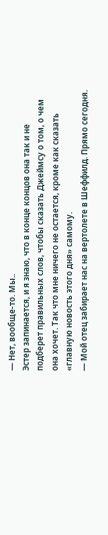— Нет, вообще-то. Мы..
Эстер запинается, и я знаю, что в конце концов она так и не подберет правильных слов, чтобы сказать Джеймсу о том, о чем она хочет. Так что мне ничего не остается, кроме как сказать «главную новость этого дня» самому.
— Мой отец забирает нас на вертолете в Шеффилд. Прямо сегодня.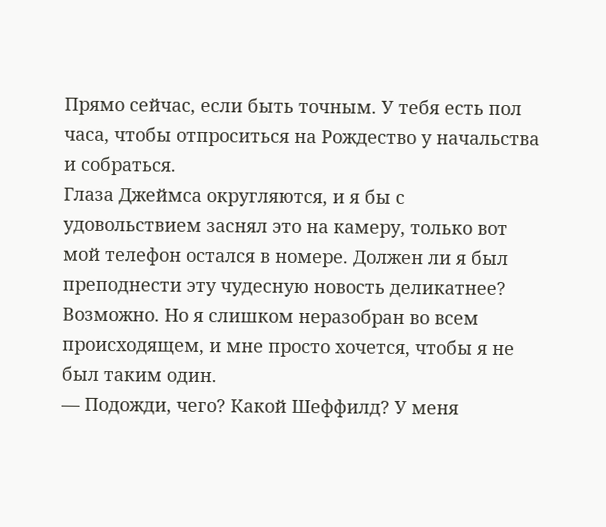Прямо сейчас, если быть точным. У тебя есть пол часа, чтобы отпроситься на Рождество у начальства и собраться.
Глаза Джеймса округляются, и я бы с удовольствием заснял это на камеру, только вот мой телефон остался в номере. Должен ли я был преподнести эту чудесную новость деликатнее? Возможно. Но я слишком неразобран во всем происходящем, и мне просто хочется, чтобы я не был таким один.
— Подожди, чего? Какой Шеффилд? У меня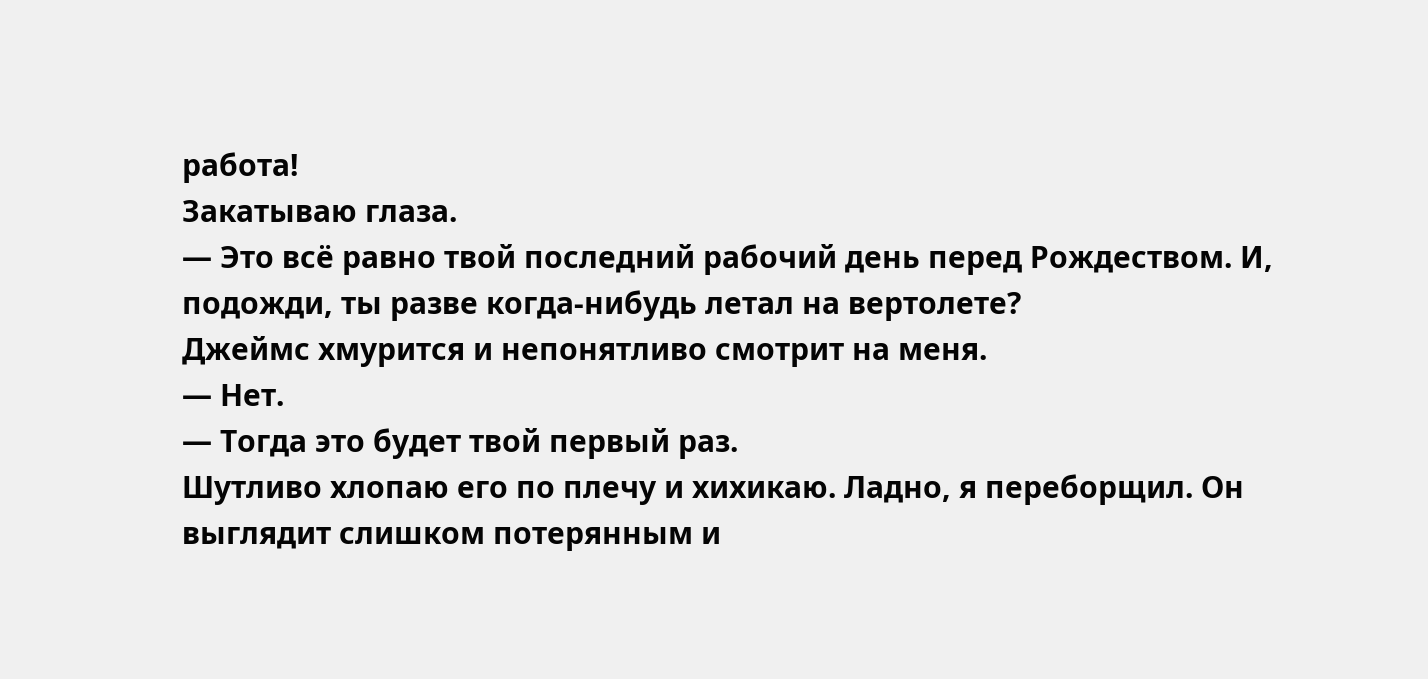работа!
Закатываю глаза.
— Это всё равно твой последний рабочий день перед Рождеством. И, подожди, ты разве когда-нибудь летал на вертолете?
Джеймс хмурится и непонятливо смотрит на меня.
— Нет.
— Тогда это будет твой первый раз.
Шутливо хлопаю его по плечу и хихикаю. Ладно, я переборщил. Он выглядит слишком потерянным и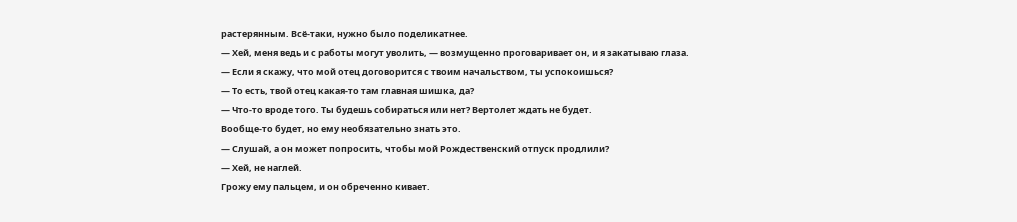растерянным. Всё-таки, нужно было поделикатнее.
— Хей, меня ведь и с работы могут уволить, — возмущенно проговаривает он, и я закатываю глаза.
— Если я скажу, что мой отец договорится с твоим начальством, ты успокоишься?
— То есть, твой отец какая-то там главная шишка, да?
— Что-то вроде того. Ты будешь собираться или нет? Вертолет ждать не будет.
Вообще-то будет, но ему необязательно знать это.
— Слушай, а он может попросить, чтобы мой Рождественский отпуск продлили?
— Хей, не наглей.
Грожу ему пальцем, и он обреченно кивает.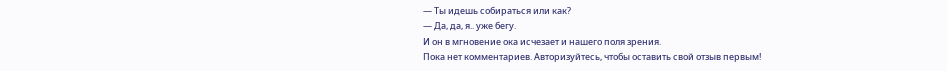— Ты идешь собираться или как?
— Да, да, я.. уже бегу.
И он в мгновение ока исчезает и нашего поля зрения.
Пока нет комментариев. Авторизуйтесь, чтобы оставить свой отзыв первым!